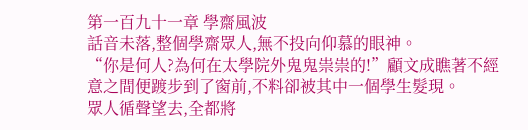第一百九十一章 學齋風波
話音未落,整個學齋眾人,無不投向仰慕的眼神。
“你是何人?為何在太學院外鬼鬼祟祟的!”顧文成瞧著不經意之間便踱步到了窗前,不料卻被其中一個學生髮現。
眾人循聲望去,全都將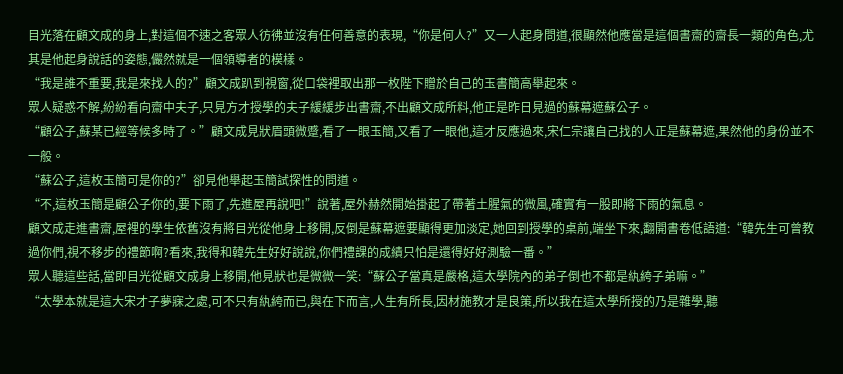目光落在顧文成的身上,對這個不速之客眾人彷彿並沒有任何善意的表現,“你是何人?”又一人起身問道,很顯然他應當是這個書齋的齋長一類的角色,尤其是他起身說話的姿態,儼然就是一個領導者的模樣。
“我是誰不重要,我是來找人的?”顧文成趴到視窗,從口袋裡取出那一枚陛下贈於自己的玉書簡高舉起來。
眾人疑惑不解,紛紛看向齋中夫子,只見方才授學的夫子緩緩步出書齋,不出顧文成所料,他正是昨日見過的蘇幕遮蘇公子。
“顧公子,蘇某已經等候多時了。”顧文成見狀眉頭微蹙,看了一眼玉簡,又看了一眼他,這才反應過來,宋仁宗讓自己找的人正是蘇幕遮,果然他的身份並不一般。
“蘇公子,這枚玉簡可是你的?”卻見他舉起玉簡試探性的問道。
“不,這枚玉簡是顧公子你的,要下雨了,先進屋再說吧!”說著,屋外赫然開始掛起了帶著土腥氣的微風,確實有一股即將下雨的氣息。
顧文成走進書齋,屋裡的學生依舊沒有將目光從他身上移開,反倒是蘇幕遮要顯得更加淡定,她回到授學的桌前,端坐下來,翻開書卷低語道:“韓先生可曾教過你們,視不移步的禮節啊?看來,我得和韓先生好好說說,你們禮課的成績只怕是還得好好測驗一番。”
眾人聽這些話,當即目光從顧文成身上移開,他見狀也是微微一笑:“蘇公子當真是嚴格,這太學院內的弟子倒也不都是紈絝子弟嘛。”
“太學本就是這大宋才子夢寐之處,可不只有紈絝而已,與在下而言,人生有所長,因材施教才是良策,所以我在這太學所授的乃是雜學,聽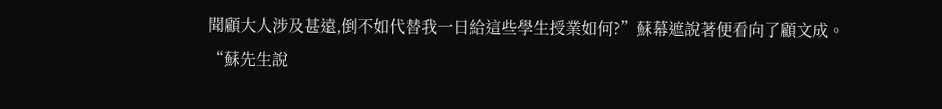聞顧大人涉及甚遠,倒不如代替我一日給這些學生授業如何?”蘇幕遮說著便看向了顧文成。
“蘇先生說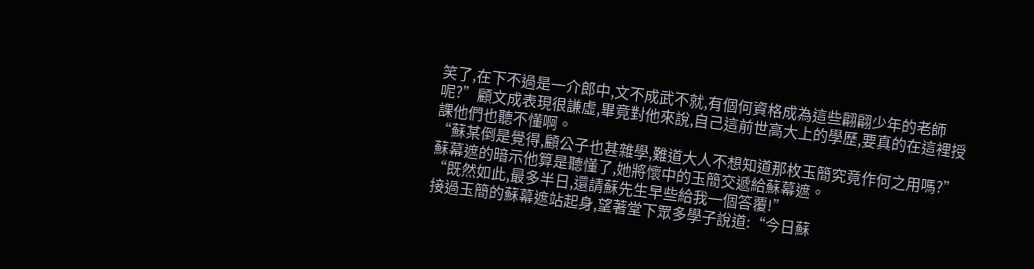笑了,在下不過是一介郎中,文不成武不就,有個何資格成為這些翩翩少年的老師呢?”顧文成表現很謙虛,畢竟對他來說,自己這前世高大上的學歷,要真的在這裡授課他們也聽不懂啊。
“蘇某倒是覺得,顧公子也甚雜學,難道大人不想知道那枚玉簡究竟作何之用嗎?”蘇幕遮的暗示他算是聽懂了,她將懷中的玉簡交遞給蘇幕遮。
“既然如此,最多半日,還請蘇先生早些給我一個答覆!”
接過玉簡的蘇幕遮站起身,望著堂下眾多學子說道:“今日蘇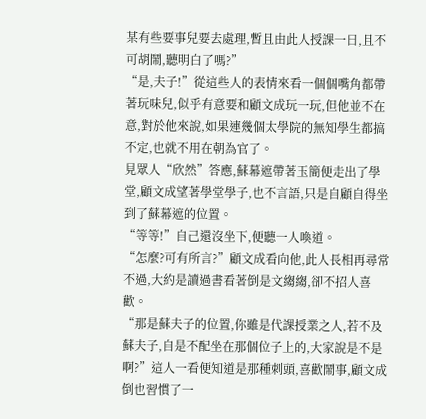某有些要事兒要去處理,暫且由此人授課一日,且不可胡鬧,聽明白了嗎?”
“是,夫子!”從這些人的表情來看一個個嘴角都帶著玩味兒,似乎有意要和顧文成玩一玩,但他並不在意,對於他來說,如果連幾個太學院的無知學生都搞不定,也就不用在朝為官了。
見眾人“欣然”答應,蘇幕遮帶著玉簡便走出了學堂,顧文成望著學堂學子,也不言語,只是自顧自得坐到了蘇幕遮的位置。
“等等!”自己還沒坐下,便聽一人喚道。
“怎麼?可有所言?”顧文成看向他,此人長相再尋常不過,大約是讀過書看著倒是文縐縐,卻不招人喜歡。
“那是蘇夫子的位置,你雖是代課授業之人,若不及蘇夫子,自是不配坐在那個位子上的,大家說是不是啊?”這人一看便知道是那種刺頭,喜歡鬧事,顧文成倒也習慣了一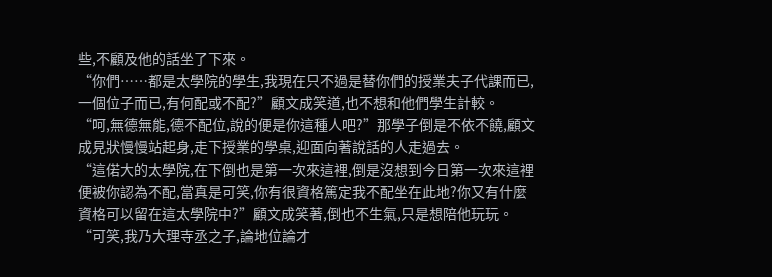些,不顧及他的話坐了下來。
“你們……都是太學院的學生,我現在只不過是替你們的授業夫子代課而已,一個位子而已,有何配或不配?”顧文成笑道,也不想和他們學生計較。
“呵,無德無能,德不配位,說的便是你這種人吧?”那學子倒是不依不饒,顧文成見狀慢慢站起身,走下授業的學桌,迎面向著說話的人走過去。
“這偌大的太學院,在下倒也是第一次來這裡,倒是沒想到今日第一次來這裡便被你認為不配,當真是可笑,你有很資格篤定我不配坐在此地?你又有什麼資格可以留在這太學院中?”顧文成笑著,倒也不生氣,只是想陪他玩玩。
“可笑,我乃大理寺丞之子,論地位論才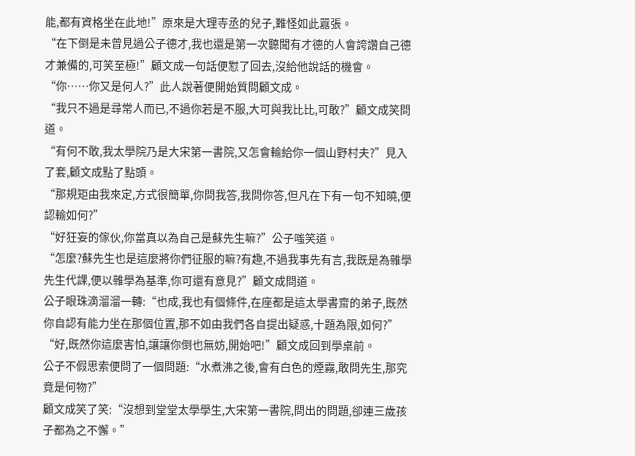能,都有資格坐在此地!”原來是大理寺丞的兒子,難怪如此囂張。
“在下倒是未曾見過公子德才,我也還是第一次聽聞有才德的人會誇讚自己德才兼備的,可笑至極!”顧文成一句話便懟了回去,沒給他說話的機會。
“你……你又是何人?”此人說著便開始質問顧文成。
“我只不過是尋常人而已,不過你若是不服,大可與我比比,可敢?”顧文成笑問道。
“有何不敢,我太學院乃是大宋第一書院,又怎會輸給你一個山野村夫?”見入了套,顧文成點了點頭。
“那規矩由我來定,方式很簡單,你問我答,我問你答,但凡在下有一句不知曉,便認輸如何?”
“好狂妄的傢伙,你當真以為自己是蘇先生嘛?”公子嗤笑道。
“怎麼?蘇先生也是這麼將你們征服的嘛?有趣,不過我事先有言,我既是為雜學先生代課,便以雜學為基準,你可還有意見?”顧文成問道。
公子眼珠滴溜溜一轉:“也成,我也有個條件,在座都是這太學書齋的弟子,既然你自認有能力坐在那個位置,那不如由我們各自提出疑惑,十題為限,如何?”
“好,既然你這麼害怕,讓讓你倒也無妨,開始吧!”顧文成回到學桌前。
公子不假思索便問了一個問題:“水煮沸之後,會有白色的煙霧,敢問先生,那究竟是何物?”
顧文成笑了笑:“沒想到堂堂太學學生,大宋第一書院,問出的問題,卻連三歲孩子都為之不懈。”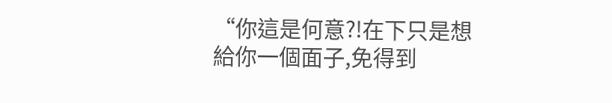“你這是何意?!在下只是想給你一個面子,免得到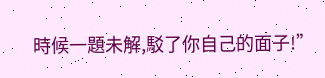時候一題未解,駁了你自己的面子!”